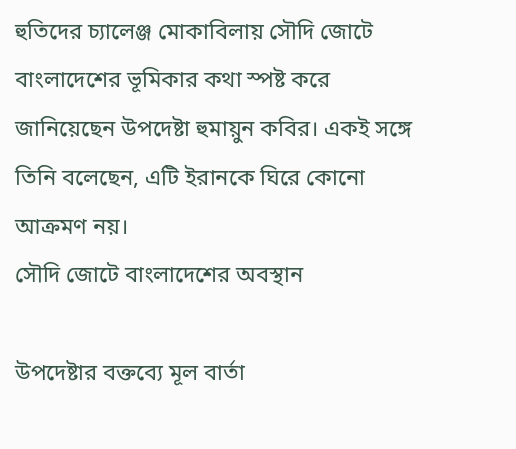হুতিদের চ্যালেঞ্জ মোকাবিলায় সৌদি জোটে বাংলাদেশের ভূমিকার কথা স্পষ্ট করে জানিয়েছেন উপদেষ্টা হুমায়ুন কবির। একই সঙ্গে তিনি বলেছেন, এটি ইরানকে ঘিরে কোনো আক্রমণ নয়।
সৌদি জোটে বাংলাদেশের অবস্থান

উপদেষ্টার বক্তব্যে মূল বার্তা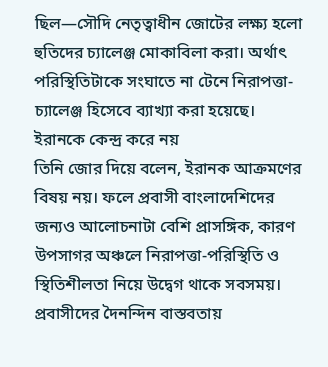ছিল—সৌদি নেতৃত্বাধীন জোটের লক্ষ্য হলো হুতিদের চ্যালেঞ্জ মোকাবিলা করা। অর্থাৎ পরিস্থিতিটাকে সংঘাতে না টেনে নিরাপত্তা-চ্যালেঞ্জ হিসেবে ব্যাখ্যা করা হয়েছে।
ইরানকে কেন্দ্র করে নয়
তিনি জোর দিয়ে বলেন, ইরানক আক্রমণের বিষয় নয়। ফলে প্রবাসী বাংলাদেশিদের জন্যও আলোচনাটা বেশি প্রাসঙ্গিক, কারণ উপসাগর অঞ্চলে নিরাপত্তা-পরিস্থিতি ও স্থিতিশীলতা নিয়ে উদ্বেগ থাকে সবসময়।
প্রবাসীদের দৈনন্দিন বাস্তবতায়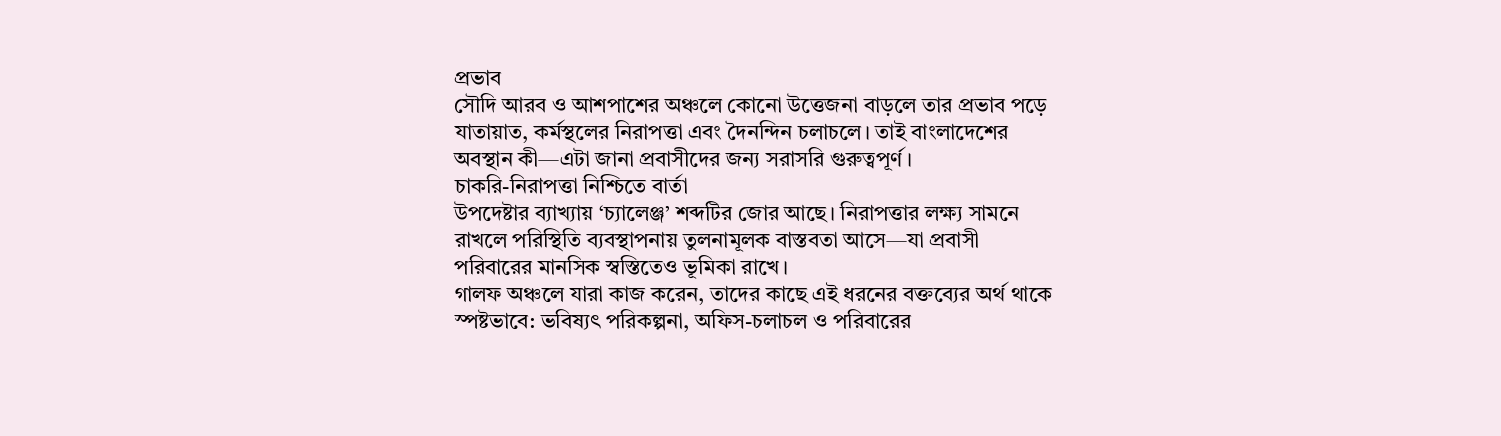প্রভাব
সৌদি আরব ও আশপাশের অঞ্চলে কোনো উত্তেজনা বাড়লে তার প্রভাব পড়ে যাতায়াত, কর্মস্থলের নিরাপত্তা এবং দৈনন্দিন চলাচলে। তাই বাংলাদেশের অবস্থান কী—এটা জানা প্রবাসীদের জন্য সরাসরি গুরুত্বপূর্ণ।
চাকরি-নিরাপত্তা নিশ্চিতে বার্তা
উপদেষ্টার ব্যাখ্যায় ‘চ্যালেঞ্জ’ শব্দটির জোর আছে। নিরাপত্তার লক্ষ্য সামনে রাখলে পরিস্থিতি ব্যবস্থাপনায় তুলনামূলক বাস্তবতা আসে—যা প্রবাসী পরিবারের মানসিক স্বস্তিতেও ভূমিকা রাখে।
গালফ অঞ্চলে যারা কাজ করেন, তাদের কাছে এই ধরনের বক্তব্যের অর্থ থাকে স্পষ্টভাবে: ভবিষ্যৎ পরিকল্পনা, অফিস-চলাচল ও পরিবারের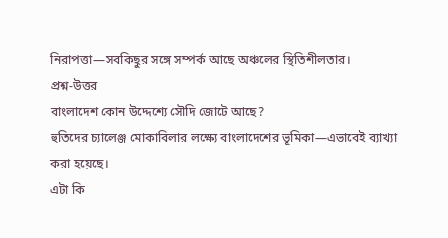নিরাপত্তা—সবকিছুর সঙ্গে সম্পর্ক আছে অঞ্চলের স্থিতিশীলতার।
প্রশ্ন-উত্তর
বাংলাদেশ কোন উদ্দেশ্যে সৌদি জোটে আছে?
হুতিদের চ্যালেঞ্জ মোকাবিলার লক্ষ্যে বাংলাদেশের ভূমিকা—এভাবেই ব্যাখ্যা করা হয়েছে।
এটা কি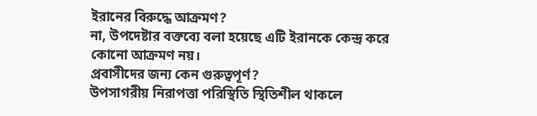ইরানের বিরুদ্ধে আক্রমণ?
না, উপদেষ্টার বক্তব্যে বলা হয়েছে এটি ইরানকে কেন্দ্র করে কোনো আক্রমণ নয়।
প্রবাসীদের জন্য কেন গুরুত্বপূর্ণ?
উপসাগরীয় নিরাপত্তা পরিস্থিতি স্থিতিশীল থাকলে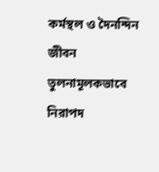কর্মস্থল ও দৈনন্দিন জীবন তুলনামূলকভাবে নিরাপদ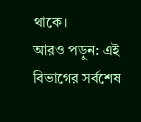থাকে।
আরও পড়ুন: এই বিভাগের সর্বশেষ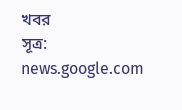খবর
সূত্র: news.google.com